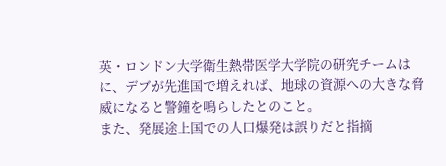英・ロンドン大学衛生熱帯医学大学院の研究チームはに、デブが先進国で増えれば、地球の資源への大きな脅威になると警鐘を鳴らしたとのこと。
また、発展途上国での人口爆発は誤りだと指摘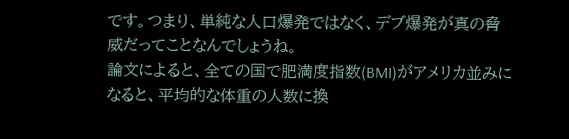です。つまり、単純な人口爆発ではなく、デブ爆発が真の脅威だってことなんでしょうね。
論文によると、全ての国で肥満度指数(BMI)がアメリカ並みになると、平均的な体重の人数に換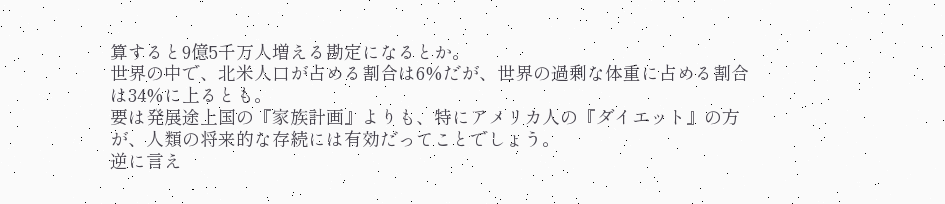算すると9億5千万人増える勘定になるとか。
世界の中で、北米人口が占める割合は6%だが、世界の過剰な体重に占める割合は34%に上るとも。
要は発展途上国の『家族計画』よりも、特にアメリカ人の『ダイエット』の方が、人類の将来的な存続には有効だってことでしょう。
逆に言え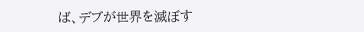ば、デブが世界を滅ぼす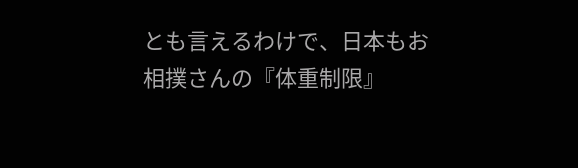とも言えるわけで、日本もお相撲さんの『体重制限』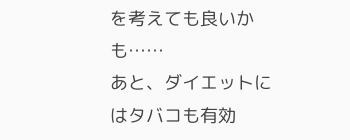を考えても良いかも……
あと、ダイエットにはタバコも有効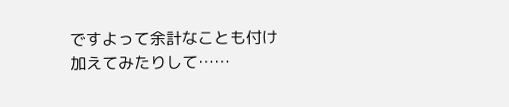ですよって余計なことも付け加えてみたりして……